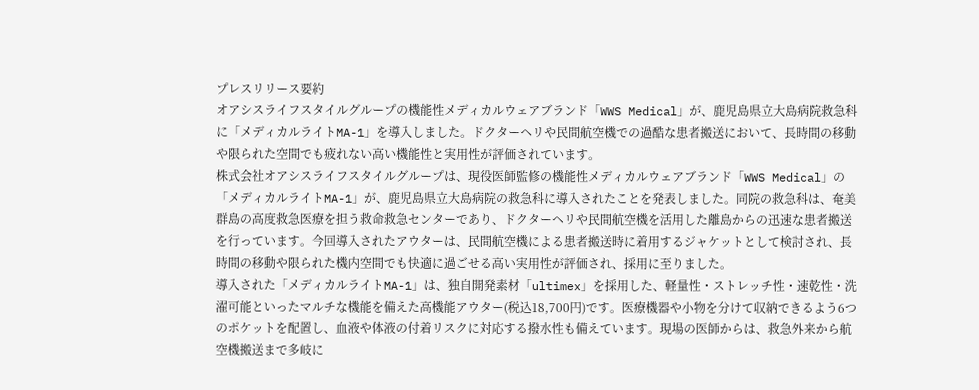プレスリリース要約
オアシスライフスタイルグループの機能性メディカルウェアブランド「WWS Medical」が、鹿児島県立大島病院救急科に「メディカルライトMA-1」を導入しました。ドクターヘリや民間航空機での過酷な患者搬送において、長時間の移動や限られた空間でも疲れない高い機能性と実用性が評価されています。
株式会社オアシスライフスタイルグループは、現役医師監修の機能性メディカルウェアブランド「WWS Medical」の「メディカルライトMA-1」が、鹿児島県立大島病院の救急科に導入されたことを発表しました。同院の救急科は、奄美群島の高度救急医療を担う救命救急センターであり、ドクターヘリや民間航空機を活用した離島からの迅速な患者搬送を行っています。今回導入されたアウターは、民間航空機による患者搬送時に着用するジャケットとして検討され、長時間の移動や限られた機内空間でも快適に過ごせる高い実用性が評価され、採用に至りました。
導入された「メディカルライトMA-1」は、独自開発素材「ultimex」を採用した、軽量性・ストレッチ性・速乾性・洗濯可能といったマルチな機能を備えた高機能アウター(税込18,700円)です。医療機器や小物を分けて収納できるよう6つのポケットを配置し、血液や体液の付着リスクに対応する撥水性も備えています。現場の医師からは、救急外来から航空機搬送まで多岐に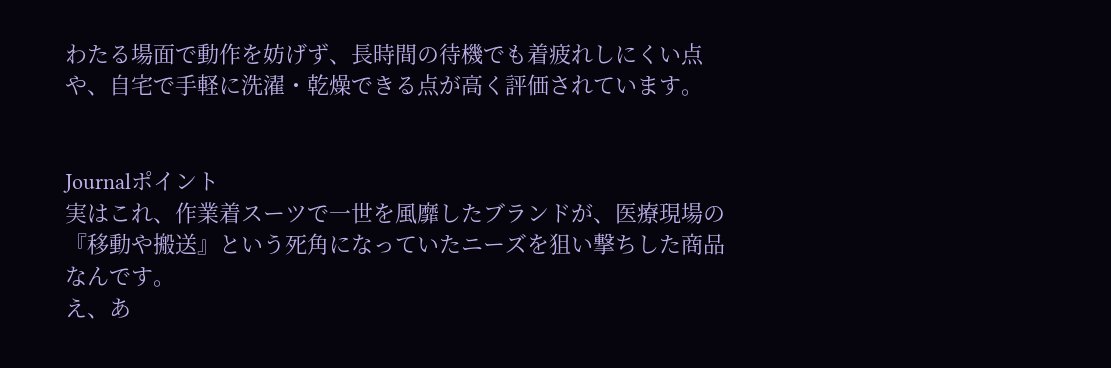わたる場面で動作を妨げず、長時間の待機でも着疲れしにくい点や、自宅で手軽に洗濯・乾燥できる点が高く評価されています。


Journalポイント
実はこれ、作業着スーツで一世を風靡したブランドが、医療現場の『移動や搬送』という死角になっていたニーズを狙い撃ちした商品なんです。
え、あ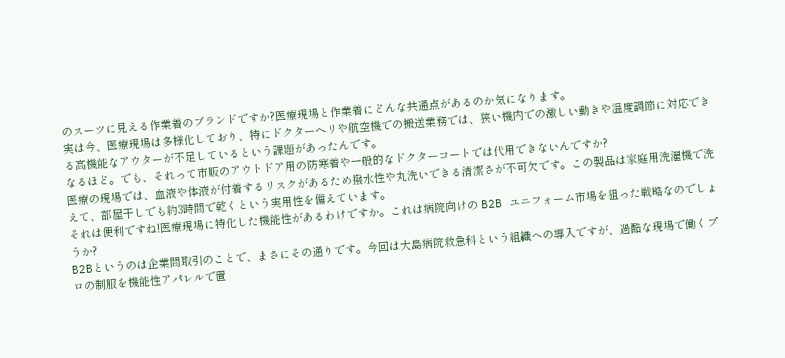のスーツに見える作業着のブランドですか?医療現場と作業着にどんな共通点があるのか気になります。
実は今、医療現場は多様化しており、特にドクターヘリや航空機での搬送業務では、狭い機内での激しい動きや温度調節に対応できる高機能なアウターが不足しているという課題があったんです。
なるほど。でも、それって市販のアウトドア用の防寒着や一般的なドクターコートでは代用できないんですか?
医療の現場では、血液や体液が付着するリスクがあるため撥水性や丸洗いできる清潔さが不可欠です。この製品は家庭用洗濯機で洗えて、部屋干しでも約3時間で乾くという実用性を備えています。
それは便利ですね!医療現場に特化した機能性があるわけですか。これは病院向けの B2B ユニフォーム市場を狙った戦略なのでしょうか?
B2Bというのは企業間取引のことで、まさにその通りです。今回は大島病院救急科という組織への導入ですが、過酷な現場で働くプロの制服を機能性アパレルで置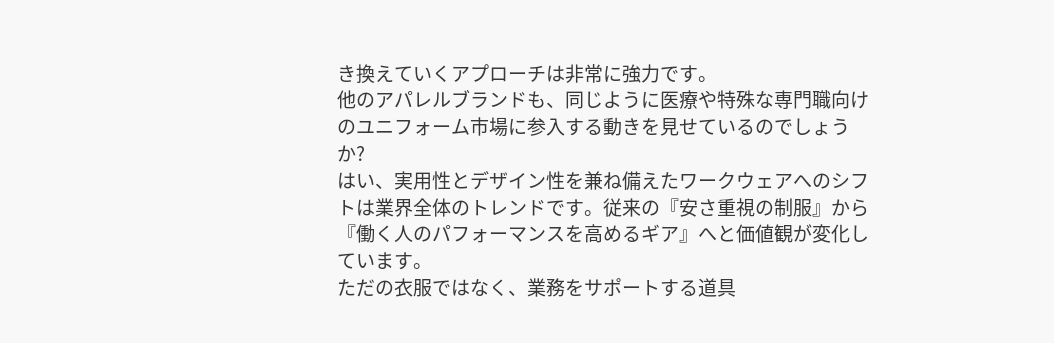き換えていくアプローチは非常に強力です。
他のアパレルブランドも、同じように医療や特殊な専門職向けのユニフォーム市場に参入する動きを見せているのでしょうか?
はい、実用性とデザイン性を兼ね備えたワークウェアへのシフトは業界全体のトレンドです。従来の『安さ重視の制服』から『働く人のパフォーマンスを高めるギア』へと価値観が変化しています。
ただの衣服ではなく、業務をサポートする道具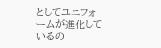としてユニフォームが進化しているの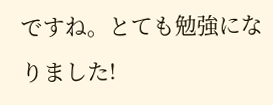ですね。とても勉強になりました!